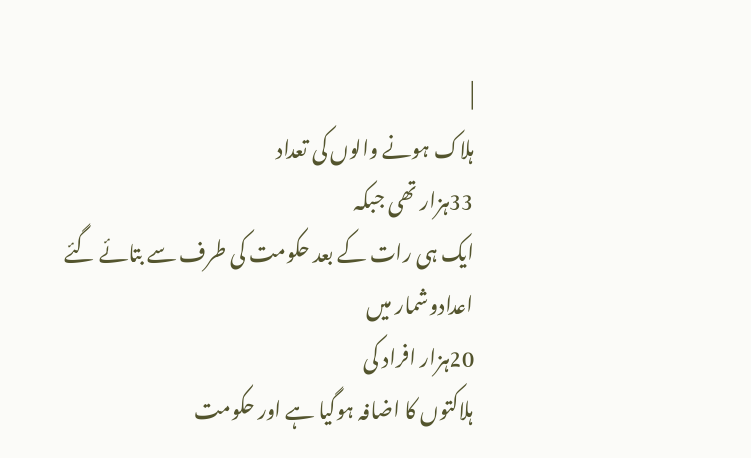|
ہلاک ہونے والوں کی تعداد
33ہزار تھی جبکہ
ایک ہی رات کے بعد حکومت کی طرف سے بتائے گئے اعدادوشمار میں
20ہزار افراد کی
ہلاکتوں کا اضافہ ہوگیا ہے اور حکومت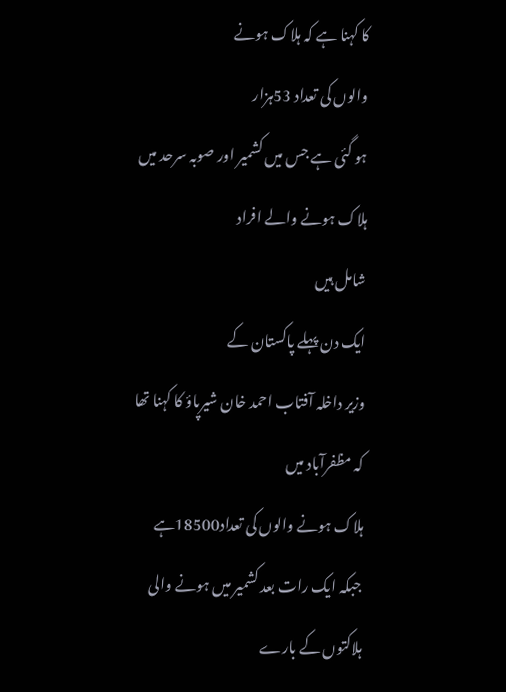کا کہنا ہے کہ ہلاک ہونے
والوں کی تعداد 53ہزار
ہو گئی ہے جس میں کشمیر اور صوبہ سرحد میں ہلاک ہونے والے افراد
شامل ہیں
ایک دن پہلے پاکستان کے
وزیر داخلہ آفتاب احمد خان شیرپاؤ کا کہنا تھا کہ مظفرآباد میں
ہلاک ہونے والوں کی تعداد18500ہے
جبکہ ایک رات بعد کشمیر میں ہونے والی ہلاکتوں کے بارے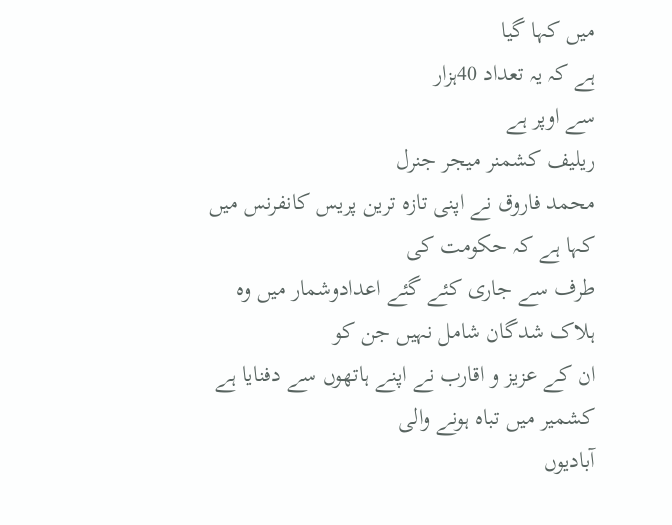میں کہا گیا
ہے کہ یہ تعداد 40ہزار
سے اوپر ہے
ریلیف کشمنر میجر جنرل
محمد فاروق نے اپنی تازہ ترین پریس کانفرنس میں کہا ہے کہ حکومت کی
طرف سے جاری کئے گئے اعدادوشمار میں وہ ہلاک شدگان شامل نہیں جن کو
ان کے عزیز و اقارب نے اپنے ہاتھوں سے دفنایا ہے
کشمیر میں تباہ ہونے والی
آبادیوں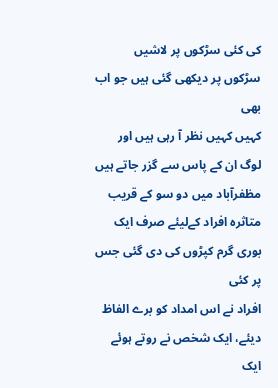کی کئی سڑکوں پر لاشیں سڑکوں پر دیکھی گئی ہیں جو اب بھی
کہیں کہیں نظر آ رہی ہیں اور لوگ ان کے پاس سے گزر جاتے ہیں
مظفرآباد میں دو سو کے قریب
متاثرہ افراد کےلیئے صرف ایک بوری گرم کپڑوں کی دی گئی جس پر کئی
افراد نے اس امداد کو برے الفاظ دیئے، ایک شخص نے روتے ہوئے ایک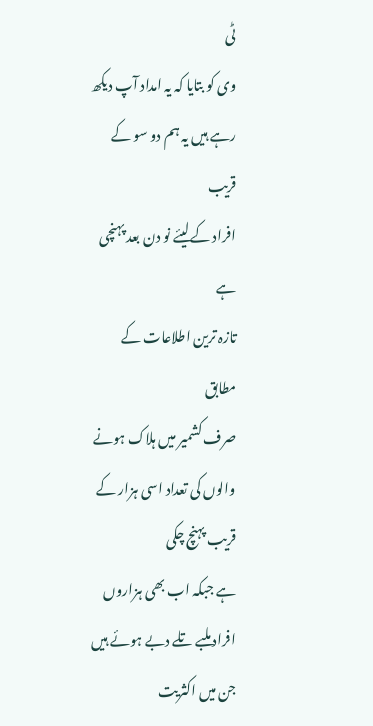ٹی
وی کو بتایا کہ یہ امداد آپ دیکھ رہے ہیں یہ ہم دو سو کے قریب
افراد کےلیئے نو دن بعد پہنچی ہے
تازہ ترین اطلاعات کے مطابق
صرف کشمیر میں ہلاک ہونے والوں کی تعداد اسی ہزار کے قریب پہنچ چکی
ہے جبکہ اب بھی ہزاروں افراد ملبے تلے دبے ہوئے ہیں جن میں اکثریت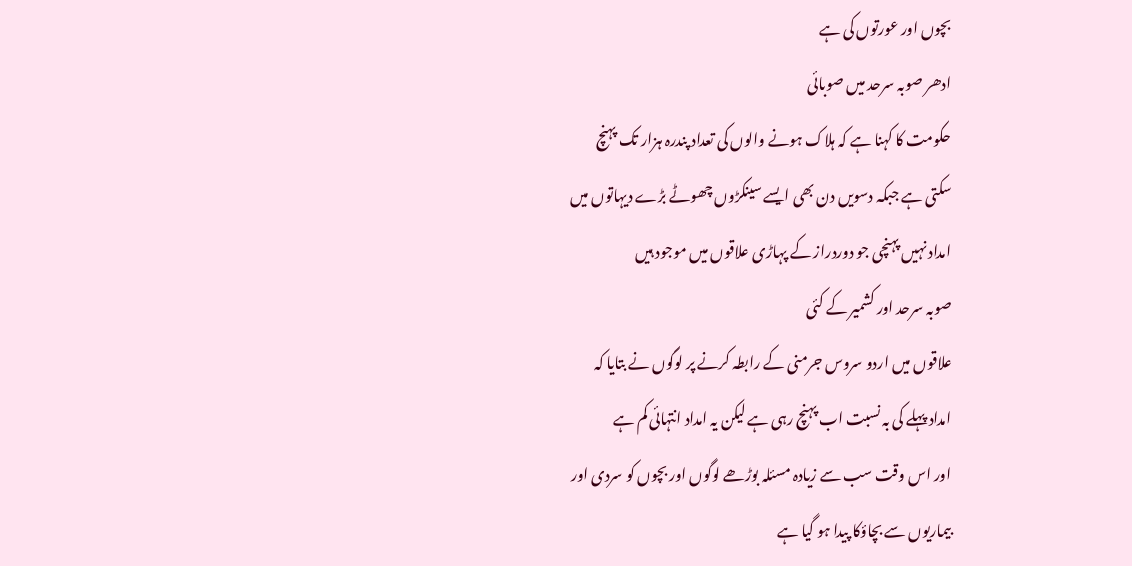بچوں اور عورتوں کی ہے
ادھر صوبہ سرحد میں صوبائی
حکومت کا کہنا ہے کہ ہلاک ہونے والوں کی تعداد پندرہ ہزار تک پہنچ
سکتی ہے جبکہ دسویں دن بھی ایسے سینکڑوں چھوٹے بڑے دیہاتوں میں
امداد نہیں پہنچی جو دوردراز کے پہاڑی علاقوں میں موجود ہیں
صوبہ سرحد اور کشمیر کے کئی
علاقوں میں اردو سروس جرمنی کے رابطہ کرنے پر لوگوں نے بتایا کہ
امداد پہلے کی بہ نسبت اب پہنچ رہی ہے لیکن یہ امداد انتہائی کم ہے
اور اس وقت سب سے زیادہ مسئلہ بوڑھے لوگوں اور بچوں کو سردی اور
بیماریوں سے بچاؤکا پیدا ہو گیا ہے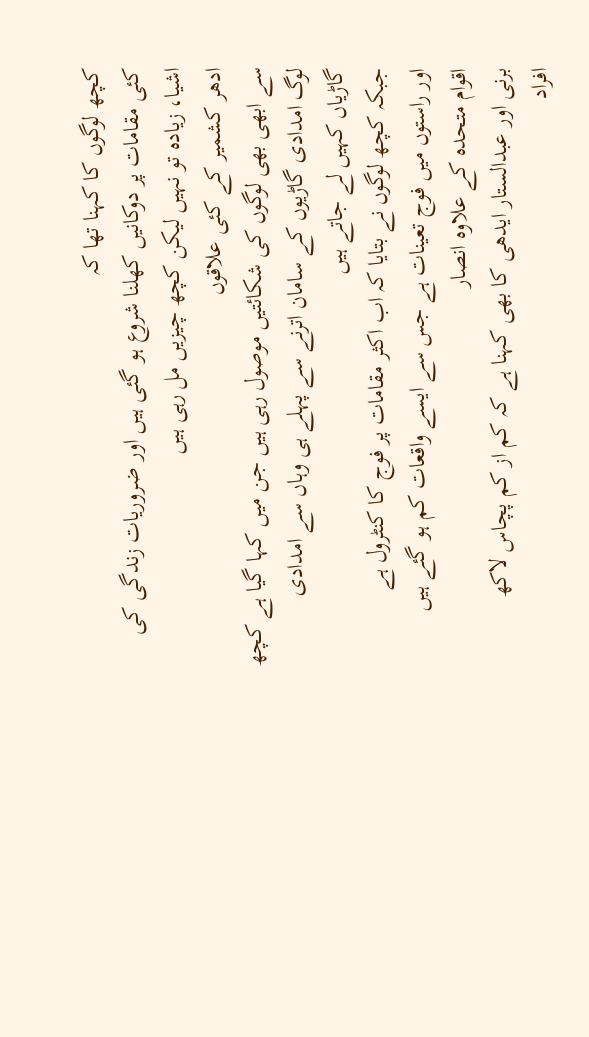کچھ لوگوں کا کہنا تھا کہ
کئی مقامات پر دوکانیں کھلنا شروع ہو گئی ہیں اور ضروریات زندگی کی
اشیا، زیادہ تو نہیں لیکن کچھ چیزیں مل رہی ہیں
ادھر کشمیر کے کئی علاقوں
سے ابھی بھی لوگوں کی شکائتیں موصول رہی ہیں جن میں کہا گیا ہے کچھ
لوگ امدادی گاڑیوں کے سامان اترنے سے پہلے ہی وہاں سے امدادی
گاڑیاں کہیں لے جاتے ہیں
جبکہ کچھ لوگوں نے بتایا کہ اب اکثر مقامات پر فوج کا کنٹرول ہے
اور راستوں میں فوج تعینات ہے جس سے ایسے واقعات کم ہو گئے ہیں
اقوام متحدہ کے علاوہ انصار
برنی اور عبدالستار ایدھی کا بھی کہنا ہے کہ کم از کم پچاس لاکھ
افراد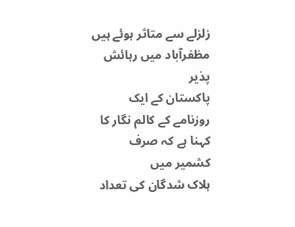زلزلے سے متاثر ہوئے ہیں
مظفرآباد میں رہائش پذیر
پاکستان کے ایک روزنامے کے کالم نگار کا کہنا ہے کہ صرف کشمیر میں
ہلاک شدگان کی تعداد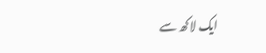ایک لاکھ سے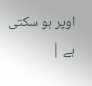اوپر ہو سکتی ہے |